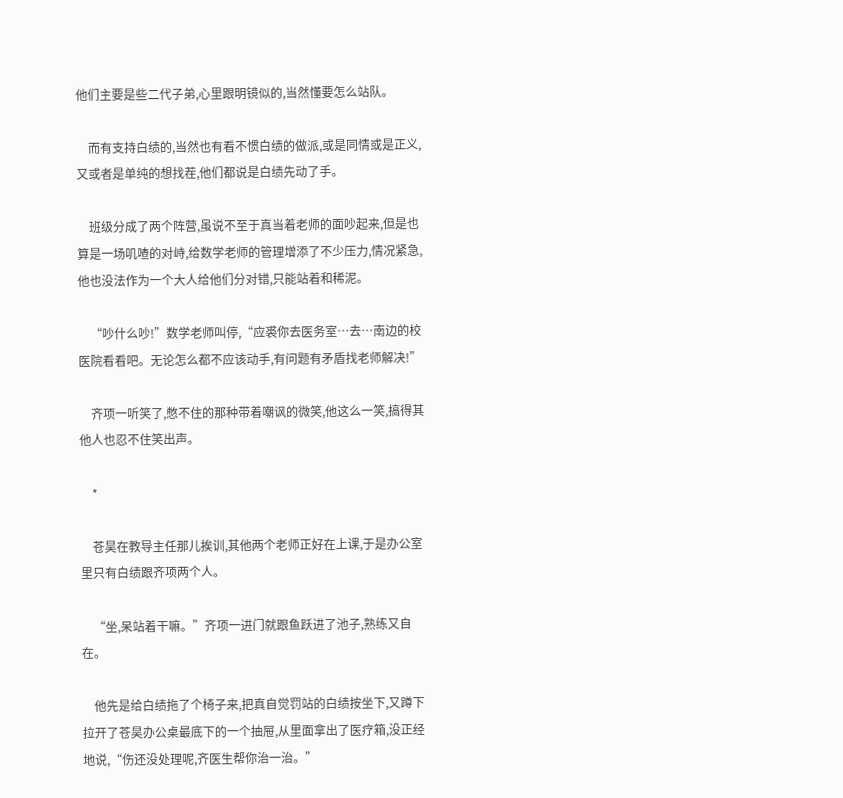他们主要是些二代子弟,心里跟明镜似的,当然懂要怎么站队。

    而有支持白绩的,当然也有看不惯白绩的做派,或是同情或是正义,又或者是单纯的想找茬,他们都说是白绩先动了手。

    班级分成了两个阵营,虽说不至于真当着老师的面吵起来,但是也算是一场叽喳的对峙,给数学老师的管理增添了不少压力,情况紧急,他也没法作为一个大人给他们分对错,只能站着和稀泥。

    “吵什么吵!”数学老师叫停,“应裘你去医务室…去…南边的校医院看看吧。无论怎么都不应该动手,有问题有矛盾找老师解决!”

    齐项一听笑了,憋不住的那种带着嘲讽的微笑,他这么一笑,搞得其他人也忍不住笑出声。

    *

    苍昊在教导主任那儿挨训,其他两个老师正好在上课,于是办公室里只有白绩跟齐项两个人。

    “坐,呆站着干嘛。”齐项一进门就跟鱼跃进了池子,熟练又自在。

    他先是给白绩拖了个椅子来,把真自觉罚站的白绩按坐下,又蹲下拉开了苍昊办公桌最底下的一个抽屉,从里面拿出了医疗箱,没正经地说,“伤还没处理呢,齐医生帮你治一治。”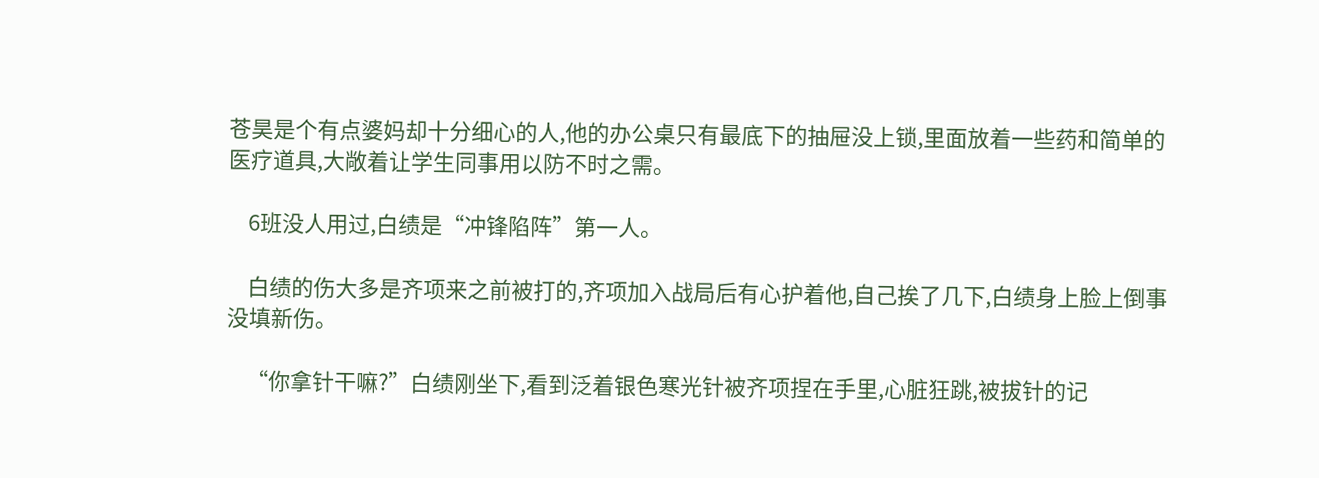苍昊是个有点婆妈却十分细心的人,他的办公桌只有最底下的抽屉没上锁,里面放着一些药和简单的医疗道具,大敞着让学生同事用以防不时之需。

    6班没人用过,白绩是“冲锋陷阵”第一人。

    白绩的伤大多是齐项来之前被打的,齐项加入战局后有心护着他,自己挨了几下,白绩身上脸上倒事没填新伤。

    “你拿针干嘛?”白绩刚坐下,看到泛着银色寒光针被齐项捏在手里,心脏狂跳,被拔针的记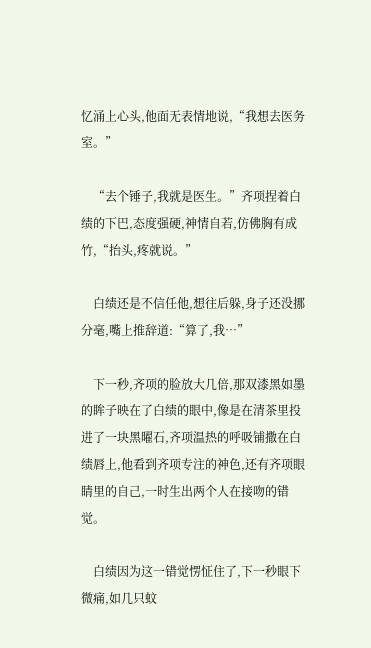忆涌上心头,他面无表情地说,“我想去医务室。”

    “去个锤子,我就是医生。”齐项捏着白绩的下巴,态度强硬,神情自若,仿佛胸有成竹,“抬头,疼就说。”

    白绩还是不信任他,想往后躲,身子还没挪分毫,嘴上推辞道:“算了,我…”

    下一秒,齐项的脸放大几倍,那双漆黑如墨的眸子映在了白绩的眼中,像是在清茶里投进了一块黑曜石,齐项温热的呼吸铺撒在白绩唇上,他看到齐项专注的神色,还有齐项眼睛里的自己,一时生出两个人在接吻的错觉。

    白绩因为这一错觉愣怔住了,下一秒眼下微痛,如几只蚊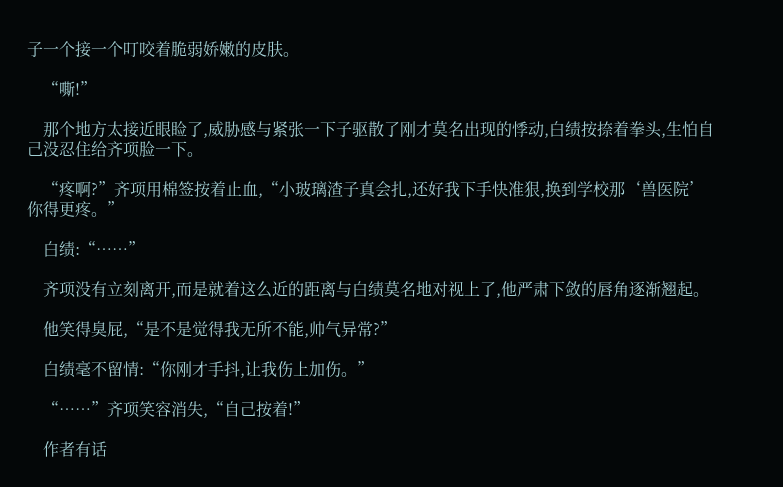子一个接一个叮咬着脆弱娇嫩的皮肤。

    “嘶!”

    那个地方太接近眼睑了,威胁感与紧张一下子驱散了刚才莫名出现的悸动,白绩按捺着拳头,生怕自己没忍住给齐项脸一下。

    “疼啊?”齐项用棉签按着止血,“小玻璃渣子真会扎,还好我下手快准狠,换到学校那‘兽医院’你得更疼。”

    白绩:“……”

    齐项没有立刻离开,而是就着这么近的距离与白绩莫名地对视上了,他严肃下敛的唇角逐渐翘起。

    他笑得臭屁,“是不是觉得我无所不能,帅气异常?”

    白绩毫不留情:“你刚才手抖,让我伤上加伤。”

    “……”齐项笑容消失,“自己按着!”

    作者有话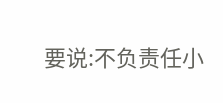要说:不负责任小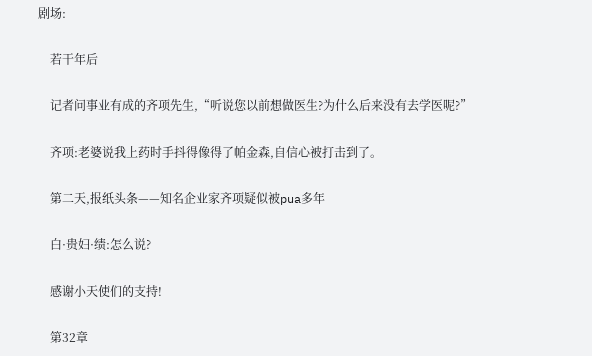剧场:

    若干年后

    记者问事业有成的齐项先生,“听说您以前想做医生?为什么后来没有去学医呢?”

    齐项:老婆说我上药时手抖得像得了帕金森,自信心被打击到了。

    第二天,报纸头条——知名企业家齐项疑似被pua多年

    白·贵妇·绩:怎么说?

    感谢小天使们的支持!

    第32章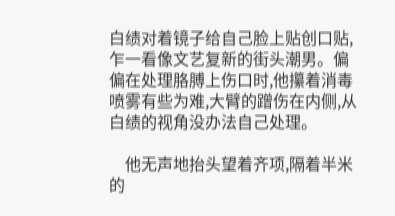白绩对着镜子给自己脸上贴创口贴,乍一看像文艺复新的街头潮男。偏偏在处理胳膊上伤口时,他攥着消毒喷雾有些为难,大臂的蹭伤在内侧,从白绩的视角没办法自己处理。

    他无声地抬头望着齐项,隔着半米的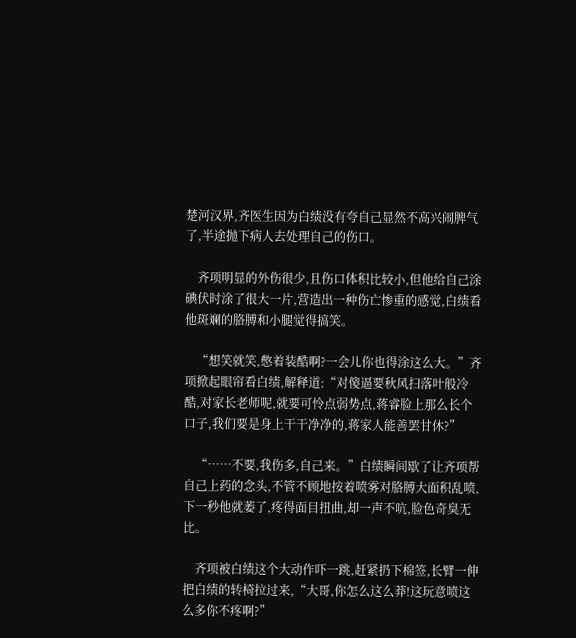楚河汉界,齐医生因为白绩没有夸自己显然不高兴闹脾气了,半途抛下病人去处理自己的伤口。

    齐项明显的外伤很少,且伤口体积比较小,但他给自己涂碘伏时涂了很大一片,营造出一种伤亡惨重的感觉,白绩看他斑斓的胳膊和小腿觉得搞笑。

    “想笑就笑,憋着装酷啊?一会儿你也得涂这么大。”齐项掀起眼帘看白绩,解释道:“对傻逼要秋风扫落叶般冷酷,对家长老师呢,就要可怜点弱势点,蒋睿脸上那么长个口子,我们要是身上干干净净的,蒋家人能善罢甘休?”

    “……不要,我伤多,自己来。”白绩瞬间歇了让齐项帮自己上药的念头,不管不顾地按着喷雾对胳膊大面积乱喷,下一秒他就萎了,疼得面目扭曲,却一声不吭,脸色奇臭无比。

    齐项被白绩这个大动作吓一跳,赶紧扔下棉签,长臂一伸把白绩的转椅拉过来,“大哥,你怎么这么莽!这玩意喷这么多你不疼啊?”